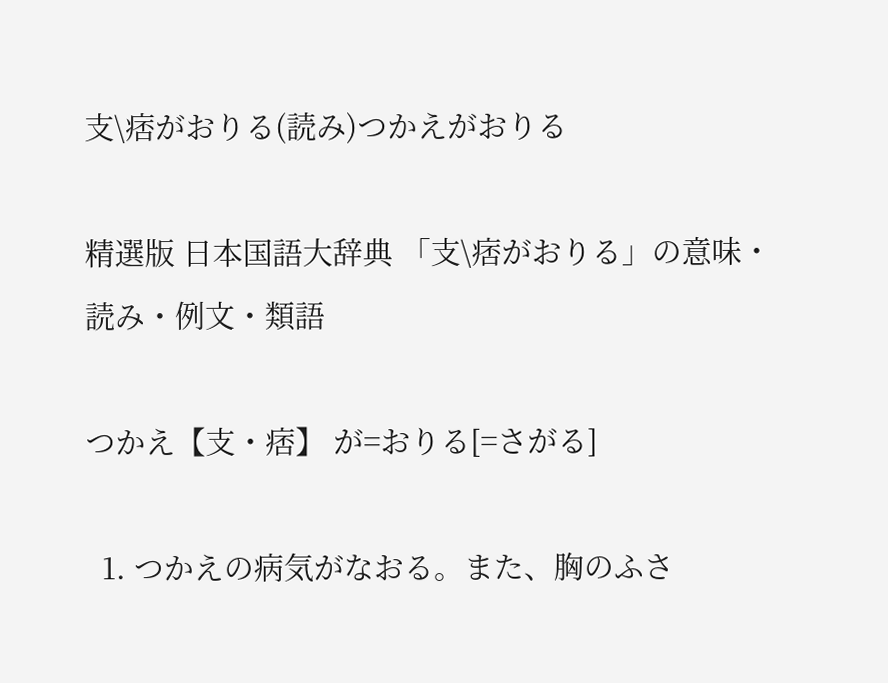支\痞がおりる(読み)つかえがおりる

精選版 日本国語大辞典 「支\痞がおりる」の意味・読み・例文・類語

つかえ【支・痞】 が=おりる[=さがる]

  1. つかえの病気がなおる。また、胸のふさ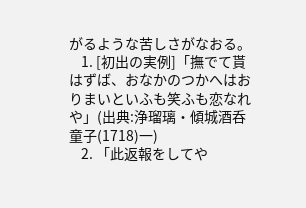がるような苦しさがなおる。
    1. [初出の実例]「撫でて貰はずば、おなかのつかへはおりまいといふも笑ふも恋なれや」(出典:浄瑠璃・傾城酒呑童子(1718)一)
    2. 「此返報をしてや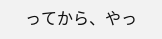ってから、やっ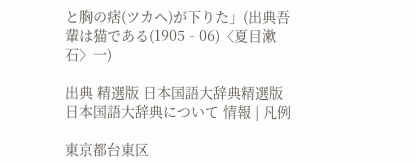と胸の痞(ツカヘ)が下りた」(出典吾輩は猫である(1905‐06)〈夏目漱石〉一)

出典 精選版 日本国語大辞典精選版 日本国語大辞典について 情報 | 凡例

東京都台東区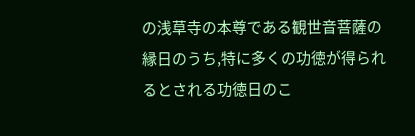の浅草寺の本尊である観世音菩薩の縁日のうち,特に多くの功徳が得られるとされる功徳日のこ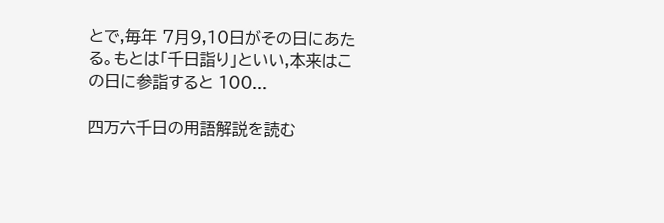とで,毎年 7月9,10日がその日にあたる。もとは「千日詣り」といい,本来はこの日に参詣すると 100...

四万六千日の用語解説を読む